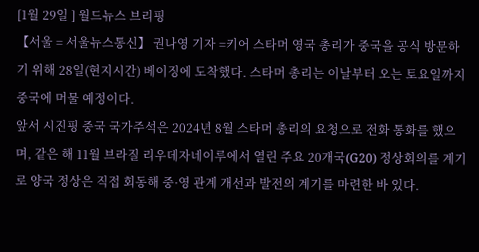[1월 29일 ] 월드뉴스 브리핑
【서울 = 서울뉴스통신】 권나영 기자 =키어 스타머 영국 총리가 중국을 공식 방문하기 위해 28일(현지시간) 베이징에 도착했다. 스타머 총리는 이날부터 오는 토요일까지 중국에 머물 예정이다.
앞서 시진핑 중국 국가주석은 2024년 8월 스타머 총리의 요청으로 전화 통화를 했으며, 같은 해 11월 브라질 리우데자네이루에서 열린 주요 20개국(G20) 정상회의를 계기로 양국 정상은 직접 회동해 중·영 관계 개선과 발전의 계기를 마련한 바 있다.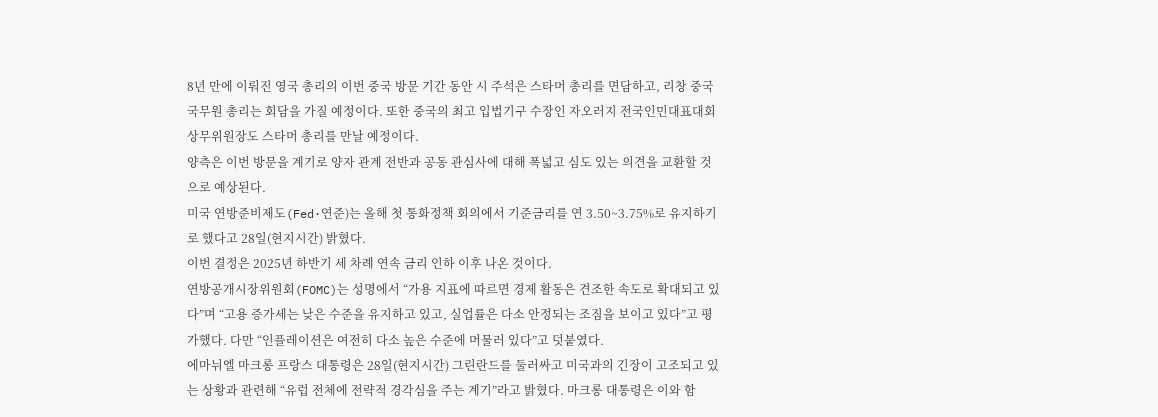8년 만에 이뤄진 영국 총리의 이번 중국 방문 기간 동안 시 주석은 스타머 총리를 면담하고, 리창 중국 국무원 총리는 회담을 가질 예정이다. 또한 중국의 최고 입법기구 수장인 자오러지 전국인민대표대회 상무위원장도 스타머 총리를 만날 예정이다.
양측은 이번 방문을 계기로 양자 관계 전반과 공동 관심사에 대해 폭넓고 심도 있는 의견을 교환할 것으로 예상된다.
미국 연방준비제도(Fed·연준)는 올해 첫 통화정책 회의에서 기준금리를 연 3.50~3.75%로 유지하기로 했다고 28일(현지시간) 밝혔다.
이번 결정은 2025년 하반기 세 차례 연속 금리 인하 이후 나온 것이다.
연방공개시장위원회(FOMC)는 성명에서 “가용 지표에 따르면 경제 활동은 견조한 속도로 확대되고 있다”며 “고용 증가세는 낮은 수준을 유지하고 있고, 실업률은 다소 안정되는 조짐을 보이고 있다”고 평가했다. 다만 “인플레이션은 여전히 다소 높은 수준에 머물러 있다”고 덧붙였다.
에마뉘엘 마크롱 프랑스 대통령은 28일(현지시간) 그린란드를 둘러싸고 미국과의 긴장이 고조되고 있는 상황과 관련해 “유럽 전체에 전략적 경각심을 주는 계기”라고 밝혔다. 마크롱 대통령은 이와 함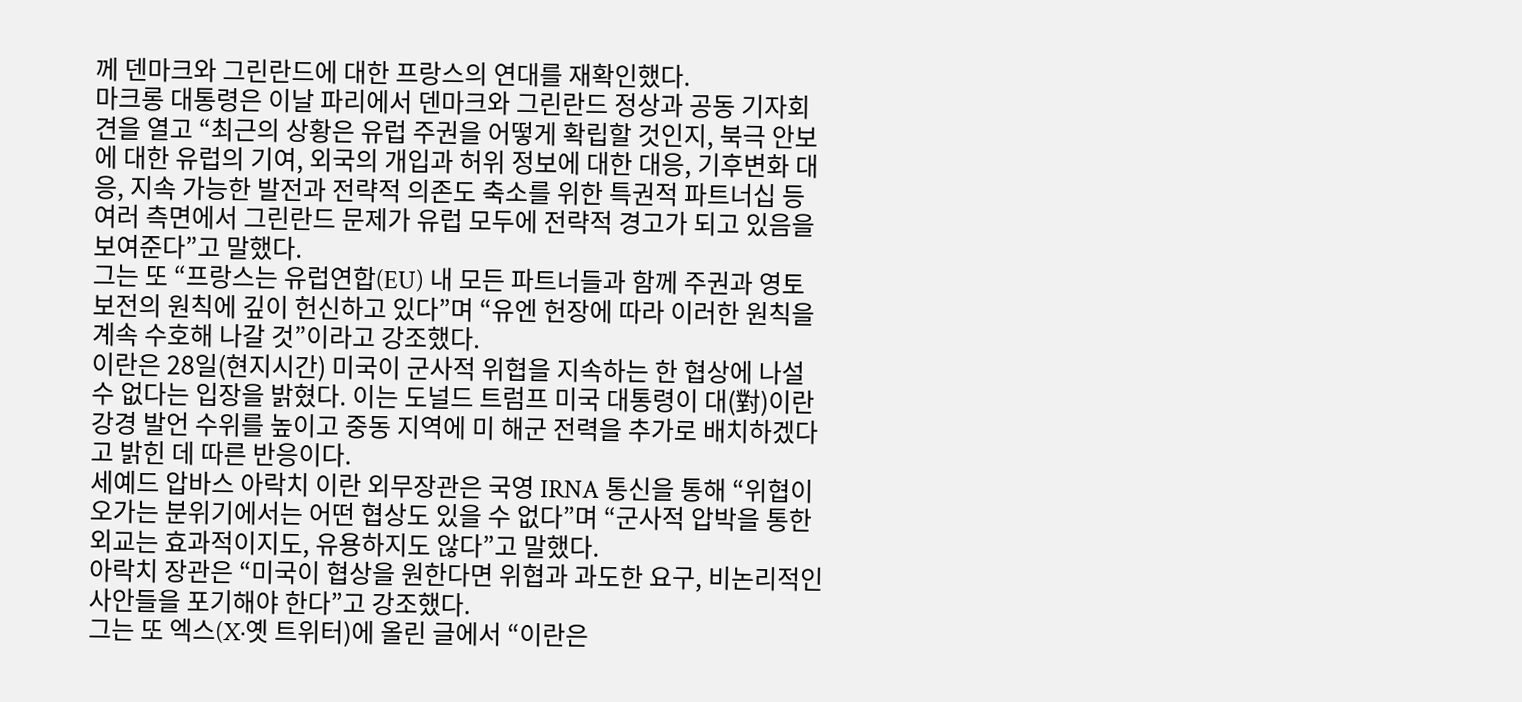께 덴마크와 그린란드에 대한 프랑스의 연대를 재확인했다.
마크롱 대통령은 이날 파리에서 덴마크와 그린란드 정상과 공동 기자회견을 열고 “최근의 상황은 유럽 주권을 어떻게 확립할 것인지, 북극 안보에 대한 유럽의 기여, 외국의 개입과 허위 정보에 대한 대응, 기후변화 대응, 지속 가능한 발전과 전략적 의존도 축소를 위한 특권적 파트너십 등 여러 측면에서 그린란드 문제가 유럽 모두에 전략적 경고가 되고 있음을 보여준다”고 말했다.
그는 또 “프랑스는 유럽연합(EU) 내 모든 파트너들과 함께 주권과 영토 보전의 원칙에 깊이 헌신하고 있다”며 “유엔 헌장에 따라 이러한 원칙을 계속 수호해 나갈 것”이라고 강조했다.
이란은 28일(현지시간) 미국이 군사적 위협을 지속하는 한 협상에 나설 수 없다는 입장을 밝혔다. 이는 도널드 트럼프 미국 대통령이 대(對)이란 강경 발언 수위를 높이고 중동 지역에 미 해군 전력을 추가로 배치하겠다고 밝힌 데 따른 반응이다.
세예드 압바스 아락치 이란 외무장관은 국영 IRNA 통신을 통해 “위협이 오가는 분위기에서는 어떤 협상도 있을 수 없다”며 “군사적 압박을 통한 외교는 효과적이지도, 유용하지도 않다”고 말했다.
아락치 장관은 “미국이 협상을 원한다면 위협과 과도한 요구, 비논리적인 사안들을 포기해야 한다”고 강조했다.
그는 또 엑스(X·옛 트위터)에 올린 글에서 “이란은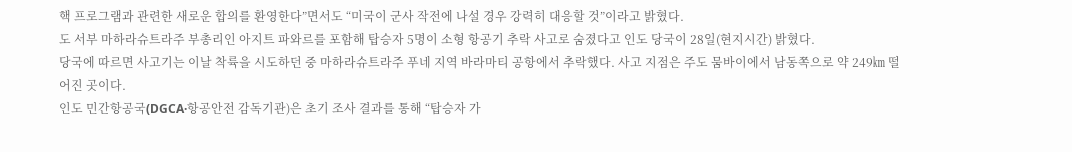핵 프로그램과 관련한 새로운 합의를 환영한다”면서도 “미국이 군사 작전에 나설 경우 강력히 대응할 것”이라고 밝혔다.
도 서부 마하라슈트라주 부총리인 아지트 파와르를 포함해 탑승자 5명이 소형 항공기 추락 사고로 숨졌다고 인도 당국이 28일(현지시간) 밝혔다.
당국에 따르면 사고기는 이날 착륙을 시도하던 중 마하라슈트라주 푸네 지역 바라마티 공항에서 추락했다. 사고 지점은 주도 뭄바이에서 남동쪽으로 약 249㎞ 떨어진 곳이다.
인도 민간항공국(DGCA·항공안전 감독기관)은 초기 조사 결과를 통해 “탑승자 가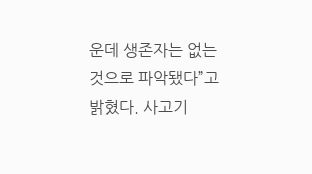운데 생존자는 없는 것으로 파악됐다”고 밝혔다. 사고기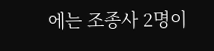에는 조종사 2명이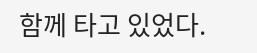함께 타고 있었다.